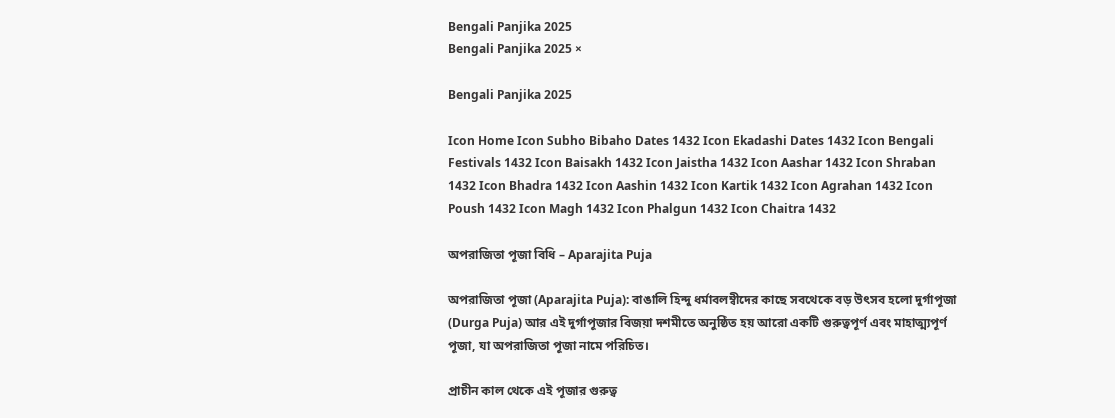Bengali Panjika 2025
Bengali Panjika 2025 ×

Bengali Panjika 2025

Icon Home Icon Subho Bibaho Dates 1432 Icon Ekadashi Dates 1432 Icon Bengali Festivals 1432 Icon Baisakh 1432 Icon Jaistha 1432 Icon Aashar 1432 Icon Shraban 1432 Icon Bhadra 1432 Icon Aashin 1432 Icon Kartik 1432 Icon Agrahan 1432 Icon Poush 1432 Icon Magh 1432 Icon Phalgun 1432 Icon Chaitra 1432

অপরাজিতা পূজা বিধি – Aparajita Puja

অপরাজিতা পূজা (Aparajita Puja): বাঙালি হিন্দু ধর্মাবলম্বীদের কাছে সবথেকে বড় উৎসব হলো দুর্গাপূজা (Durga Puja) আর এই দুর্গাপূজার বিজয়া দশমীতে অনুষ্ঠিত হয় আরো একটি গুরুত্বপূর্ণ এবং মাহাত্ম্যপূর্ণ পূজা, যা অপরাজিতা পূজা নামে পরিচিত।

প্রাচীন কাল থেকে এই পূজার গুরুত্ব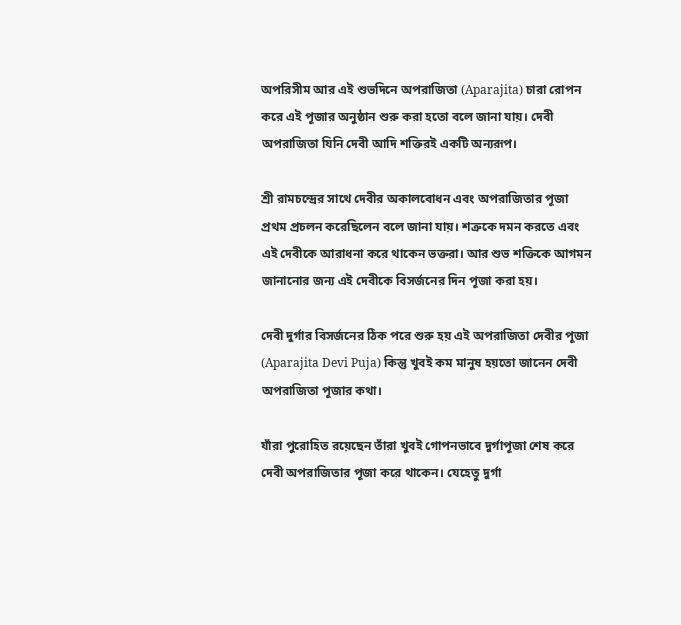অপরিসীম আর এই শুভদিনে অপরাজিতা (Aparajita) চারা রোপন করে এই পূজার অনুষ্ঠান শুরু করা হতো বলে জানা যায়। দেবী অপরাজিতা যিনি দেবী আদি শক্তিরই একটি অন্যরূপ।

শ্রী রামচন্দ্রের সাথে দেবীর অকালবোধন এবং অপরাজিতার পূজা প্রথম প্রচলন করেছিলেন বলে জানা যায়। শত্রুকে দমন করতে এবং এই দেবীকে আরাধনা করে থাকেন ভক্তরা। আর শুভ শক্তিকে আগমন জানানোর জন্য এই দেবীকে বিসর্জনের দিন পূজা করা হয়।

দেবী দুর্গার বিসর্জনের ঠিক পরে শুরু হয় এই অপরাজিতা দেবীর পূজা (Aparajita Devi Puja) কিন্তু খুবই কম মানুষ হয়তো জানেন দেবী অপরাজিতা পূজার কথা।

যাঁরা পুরোহিত রয়েছেন তাঁরা খুবই গোপনভাবে দুর্গাপূজা শেষ করে দেবী অপরাজিতার পূজা করে থাকেন। যেহেতু দুর্গা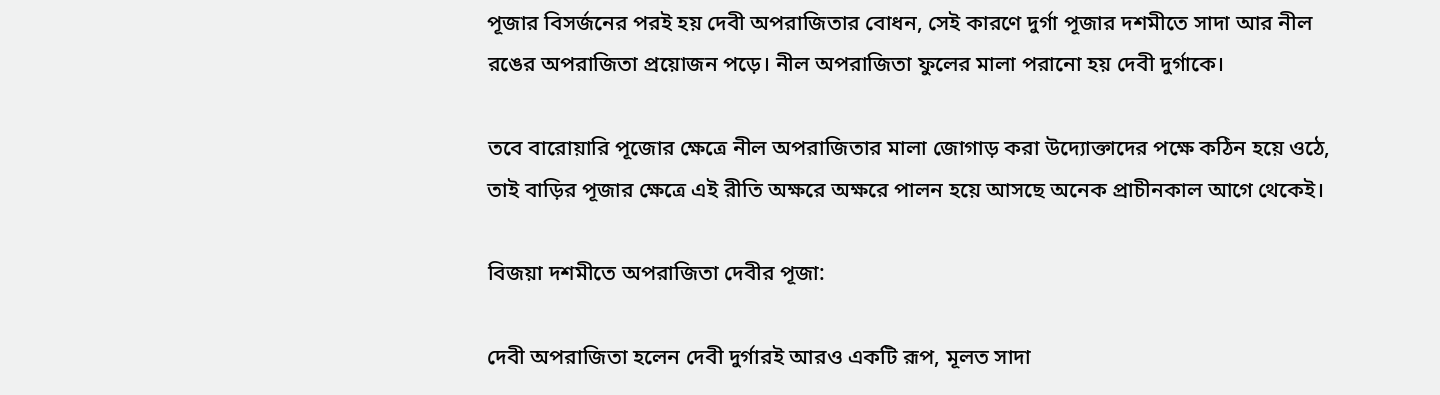পূজার বিসর্জনের পরই হয় দেবী অপরাজিতার বোধন, সেই কারণে দুর্গা পূজার দশমীতে সাদা আর নীল রঙের অপরাজিতা প্রয়োজন পড়ে। নীল অপরাজিতা ফুলের মালা পরানো হয় দেবী দুর্গাকে।

তবে বারোয়ারি পূজোর ক্ষেত্রে নীল অপরাজিতার মালা জোগাড় করা উদ্যোক্তাদের পক্ষে কঠিন হয়ে ওঠে, তাই বাড়ির পূজার ক্ষেত্রে এই রীতি অক্ষরে অক্ষরে পালন হয়ে আসছে অনেক প্রাচীনকাল আগে থেকেই।

বিজয়া দশমীতে অপরাজিতা দেবীর পূজা:

দেবী অপরাজিতা হলেন দেবী দুর্গারই আরও একটি রূপ, মূলত সাদা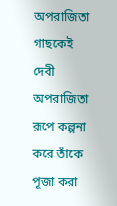অপরাজিতা গাছকেই দেবী অপরাজিতা রূপে কল্পনা করে তাঁকে পূজা করা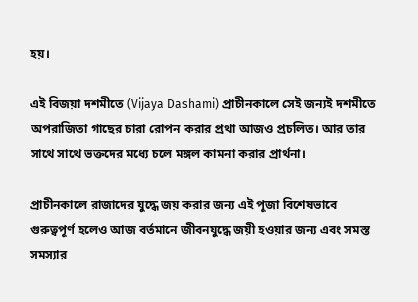হয়।

এই বিজয়া দশমীতে (Vijaya Dashami) প্রাচীনকালে সেই জন্যই দশমীতে অপরাজিতা গাছের চারা রোপন করার প্রথা আজও প্রচলিত। আর তার সাথে সাথে ভক্তদের মধ্যে চলে মঙ্গল কামনা করার প্রার্থনা।

প্রাচীনকালে রাজাদের যুদ্ধে জয় করার জন্য এই পূজা বিশেষভাবে গুরুত্বপূর্ণ হলেও আজ বর্তমানে জীবনযুদ্ধে জয়ী হওয়ার জন্য এবং সমস্ত সমস্যার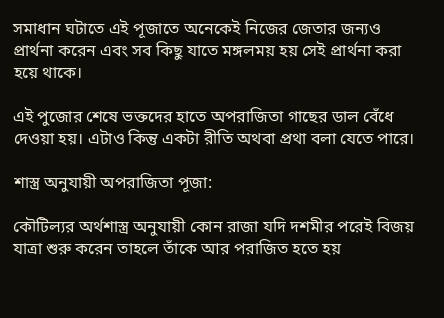সমাধান ঘটাতে এই পূজাতে অনেকেই নিজের জেতার জন্যও প্রার্থনা করেন এবং সব কিছু যাতে মঙ্গলময় হয় সেই প্রার্থনা করা হয়ে থাকে।

এই পুজোর শেষে ভক্তদের হাতে অপরাজিতা গাছের ডাল বেঁধে দেওয়া হয়। এটাও কিন্তু একটা রীতি অথবা প্রথা বলা যেতে পারে।

শাস্ত্র অনুযায়ী অপরাজিতা পূজা:

কৌটিল্যর অর্থশাস্ত্র অনুযায়ী কোন রাজা যদি দশমীর পরেই বিজয় যাত্রা শুরু করেন তাহলে তাঁকে আর পরাজিত হতে হয়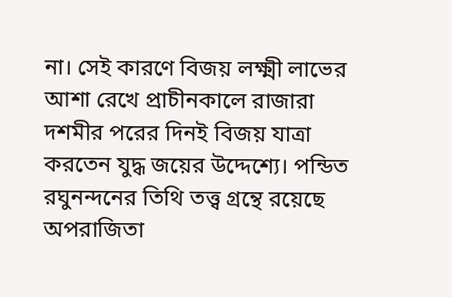না। সেই কারণে বিজয় লক্ষ্মী লাভের আশা রেখে প্রাচীনকালে রাজারা দশমীর পরের দিনই বিজয় যাত্রা করতেন যুদ্ধ জয়ের উদ্দেশ্যে। পন্ডিত রঘুনন্দনের তিথি তত্ত্ব গ্রন্থে রয়েছে অপরাজিতা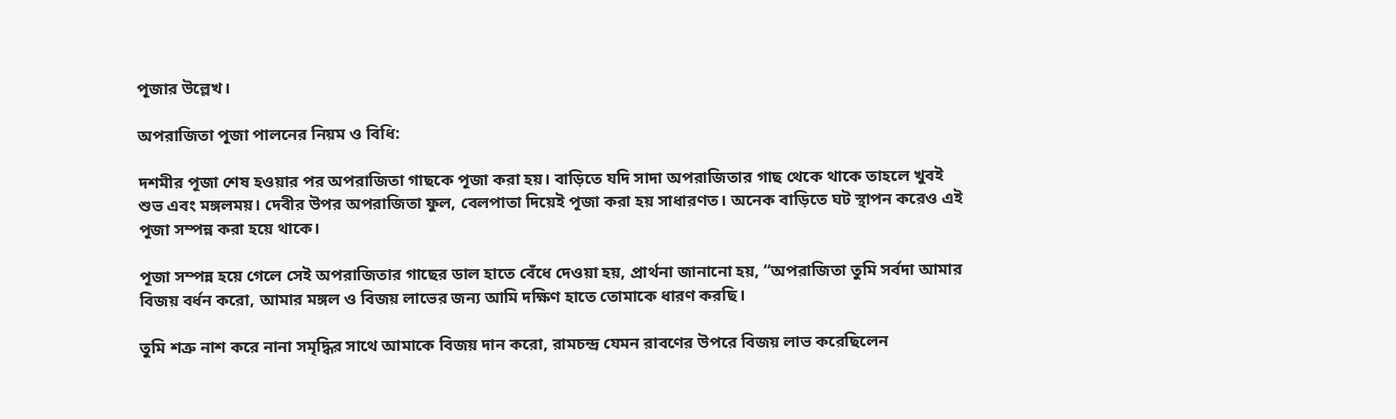পূজার উল্লেখ।

অপরাজিতা পূজা পালনের নিয়ম ও বিধি:

দশমীর পূজা শেষ হওয়ার পর অপরাজিতা গাছকে পূজা করা হয়। বাড়িতে যদি সাদা অপরাজিতার গাছ থেকে থাকে তাহলে খুবই শুভ এবং মঙ্গলময়। দেবীর উপর অপরাজিতা ফুল, বেলপাতা দিয়েই পূজা করা হয় সাধারণত। অনেক বাড়িতে ঘট স্থাপন করেও এই পূজা সম্পন্ন করা হয়ে থাকে।

পূজা সম্পন্ন হয়ে গেলে সেই অপরাজিতার গাছের ডাল হাতে বেঁধে দেওয়া হয়, প্রার্থনা জানানো হয়, “অপরাজিতা তুমি সর্বদা আমার বিজয় বর্ধন করো, আমার মঙ্গল ও বিজয় লাভের জন্য আমি দক্ষিণ হাতে তোমাকে ধারণ করছি।

তুমি শত্রু নাশ করে নানা সমৃদ্ধির সাথে আমাকে বিজয় দান করো, রামচন্দ্র যেমন রাবণের উপরে বিজয় লাভ করেছিলেন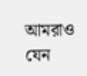আমরাও যেন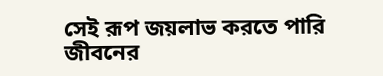সেই রূপ জয়লাভ করতে পারি জীবনের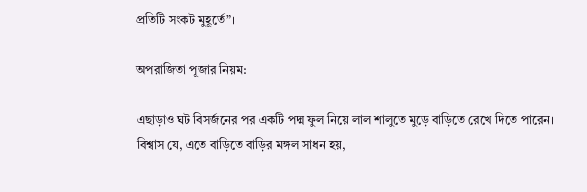প্রতিটি সংকট মুহূর্তে”।

অপরাজিতা পূজার নিয়ম:

এছাড়াও ঘট বিসর্জনের পর একটি পদ্ম ফুল নিয়ে লাল শালুতে মুড়ে বাড়িতে রেখে দিতে পারেন। বিশ্বাস যে, এতে বাড়িতে বাড়ির মঙ্গল সাধন হয়,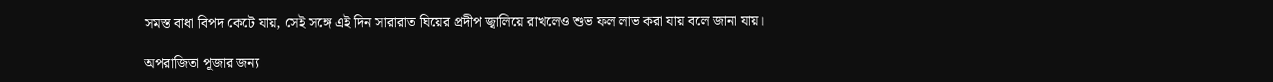সমস্ত বাধা বিপদ কেটে যায়, সেই সঙ্গে এই দিন সারারাত ঘিয়ের প্রদীপ জ্বালিয়ে রাখলেও শুভ ফল লাভ করা যায় বলে জানা যায়।

অপরাজিতা পূজার জন্য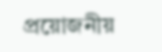প্রয়োজনীয়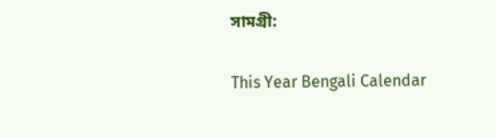সামগ্রী:

This Year Bengali Calendar